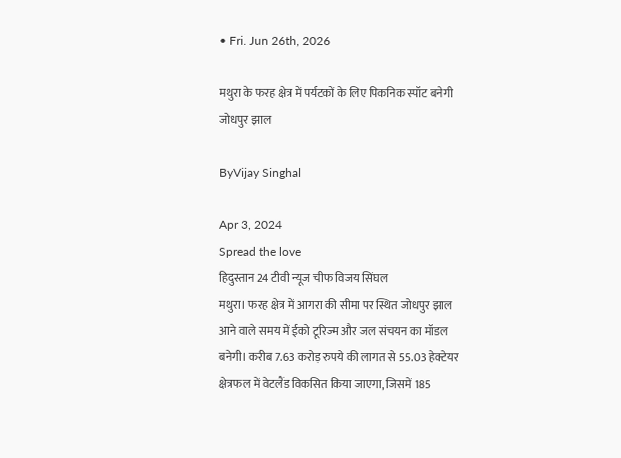• Fri. Jun 26th, 2026

मथुरा के फरह क्षेत्र में पर्यटकों के लिए पिकनिक स्पॉट बनेगी जोधपुर झाल

ByVijay Singhal

Apr 3, 2024
Spread the love
हिदुस्तान 24 टीवी न्यूज चीफ विजय सिंघल
मथुरा। फरह क्षेत्र में आगरा की सीमा पर स्थित जोधपुर झाल आने वाले समय में ईको टूरिज्म और जल संचयन का मॉडल बनेगी। करीब 7.63 करोड़ रुपये की लागत से 55.03 हेक्टेयर क्षेत्रफल में वेटलैंड विकसित किया जाएगा, जिसमें 185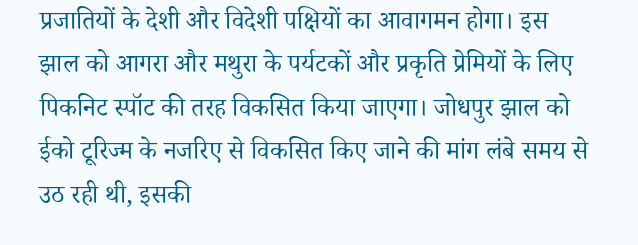प्रजातियों के देशी और विदेशी पक्षियों का आवागमन होगा। इस झाल को आगरा और मथुरा के पर्यटकों और प्रकृति प्रेमियों के लिए पिकनिट स्पॉट की तरह विकसित किया जाएगा। जोधपुर झाल को ईको टूरिज्म के नजरिए से विकसित किए जाने की मांग लंबे समय से उठ रही थी, इसकी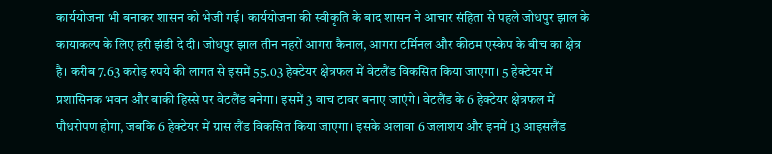कार्ययोजना भी बनाकर शासन को भेजी गई। कार्ययोजना की स्वीकृति के बाद शासन ने आचार संहिता से पहले जोधपुर झाल के कायाकल्प के लिए हरी झंडी दे दी। जोधपुर झाल तीन नहरों आगरा कैनाल, आगरा टर्मिनल और कीठम एस्केप के बीच का क्षेत्र है। करीब 7.63 करोड़ रुपये की लागत से इसमें 55.03 हेक्टेयर क्षेत्रफल में वेटलैंड विकसित किया जाएगा। 5 हेक्टेयर में प्रशासिनक भवन और बाकी हिस्से पर वेटलैंड बनेगा। इसमें 3 वाच टावर बनाए जाएंगे। वेटलैंड के 6 हेक्टेयर क्षेत्रफल में पौधरोपण होगा, जबकि 6 हेक्टेयर में ग्रास लैंड विकसित किया जाएगा। इसके अलावा 6 जलाशय और इनमें 13 आइसलैंड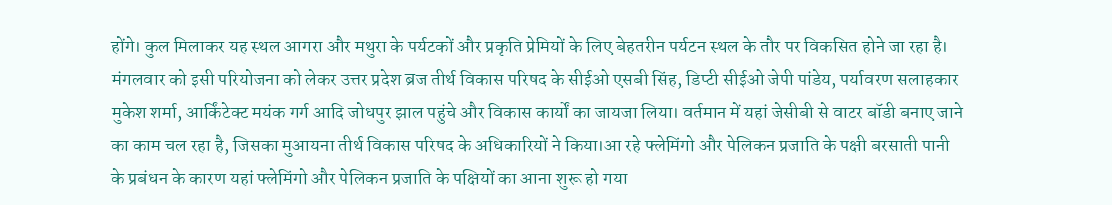होंगे। कुल मिलाकर यह स्थल आगरा और मथुरा के पर्यटकों और प्रकृति प्रेमियों के लिए बेहतरीन पर्यटन स्थल के तौर पर विकसित होने जा रहा है। मंगलवार को इसी परियोजना को लेकर उत्तर प्रदेश ब्रज तीर्थ विकास परिषद के सीईओ एसबी सिंह, डिप्टी सीईओ जेपी पांडेय, पर्यावरण सलाहकार मुकेश शर्मा, आर्किंटेक्ट मयंक गर्ग आदि जोधपुर झाल पहुंचे और विकास कार्यों का जायजा लिया। वर्तमान में यहां जेसीबी से वाटर बॉडी बनाए जाने का काम चल रहा है, जिसका मुआयना तीर्थ विकास परिषद के अधिकारियों ने किया।आ रहे फ्लेमिंगो और पेलिकन प्रजाति के पक्षी बरसाती पानी के प्रबंधन के कारण यहां फ्लेमिंगो और पेलिकन प्रजाति के पक्षियों का आना शुरू हो गया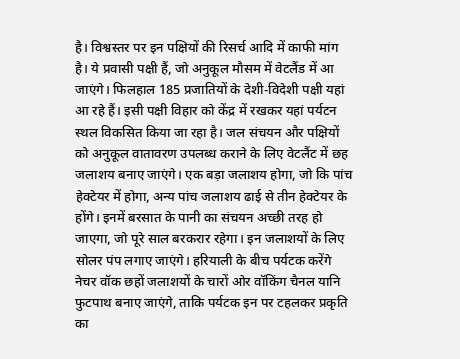है। विश्वस्तर पर इन पक्षियों की रिसर्च आदि में काफी मांग है। ये प्रवासी पक्षी हैं, जो अनुकूल मौसम में वेटलैंड में आ जाएंगे। फिलहाल 185 प्रजातियों के देशी-विदेशी पक्षी यहां आ रहे हैं। इसी पक्षी विहार को केंद्र में रखकर यहां पर्यटन स्थल विकसित किया जा रहा है। जल संचयन और पक्षियों को अनुकूल वातावरण उपलब्ध कराने के लिए वेटलैंट में छह जलाशय बनाए जाएंगे। एक बड़ा जलाशय होगा, जो कि पांच हेक्टेयर में होगा, अन्य पांच जलाशय ढाई से तीन हेक्टेयर के होंगे। इनमें बरसात के पानी का संचयन अच्छी तरह हो जाएगा, जो पूरे साल बरकरार रहेगा। इन जलाशयों के लिए सोलर पंप लगाए जाएंगे। हरियाली के बीच पर्यटक करेंगे नेचर वॉक छहों जलाशयों के चारों ओर वॉकिंग चैनल यानि फुटपाथ बनाए जाएंगे, ताकि पर्यटक इन पर टहलकर प्रकृति का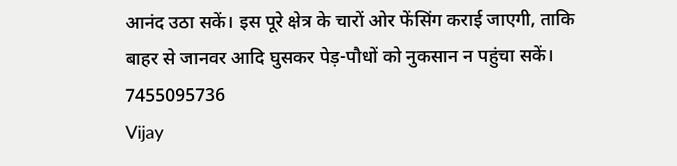आनंद उठा सकें। इस पूरे क्षेत्र के चारों ओर फेंसिंग कराई जाएगी, ताकि बाहर से जानवर आदि घुसकर पेड़-पौधों को नुकसान न पहुंचा सकें।
7455095736
Vijay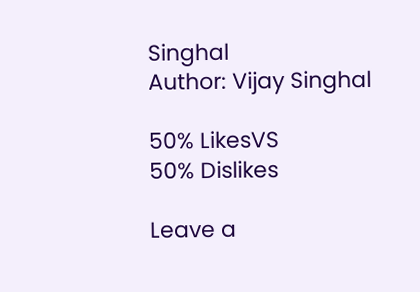Singhal
Author: Vijay Singhal

50% LikesVS
50% Dislikes

Leave a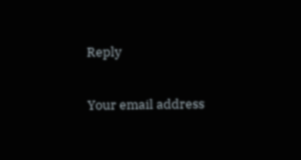Reply

Your email address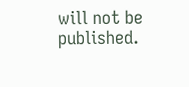will not be published.